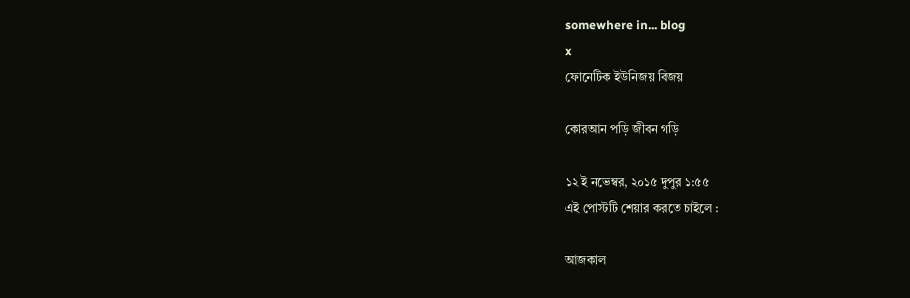somewhere in... blog
x
ফোনেটিক ইউনিজয় বিজয়

কোরআন পড়ি জীবন গড়ি

১২ ই নভেম্বর, ২০১৫ দুপুর ১:৫৫
এই পোস্টটি শেয়ার করতে চাইলে :

আজকাল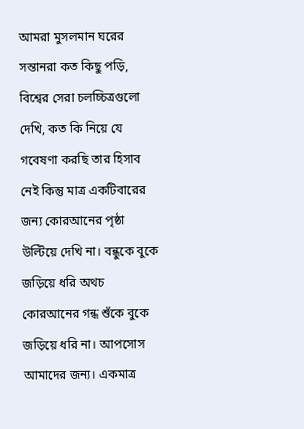আমরা মুসলমান ঘরের সন্তানরা কত কিছু পড়ি, বিশ্বের সেরা চলচ্চিত্রগুলো দেখি, কত কি নিয়ে যে গবেষণা করছি তার হিসাব নেই কিন্তু মাত্র একটিবারের জন্য কোরআনের পৃষ্ঠা উল্টিয়ে দেখি না। বন্ধুকে বুকে জড়িয়ে ধরি অথচ কোরআনের গন্ধ শুঁকে বুকে জড়িয়ে ধরি না। আপসোস আমাদের জন্য। একমাত্র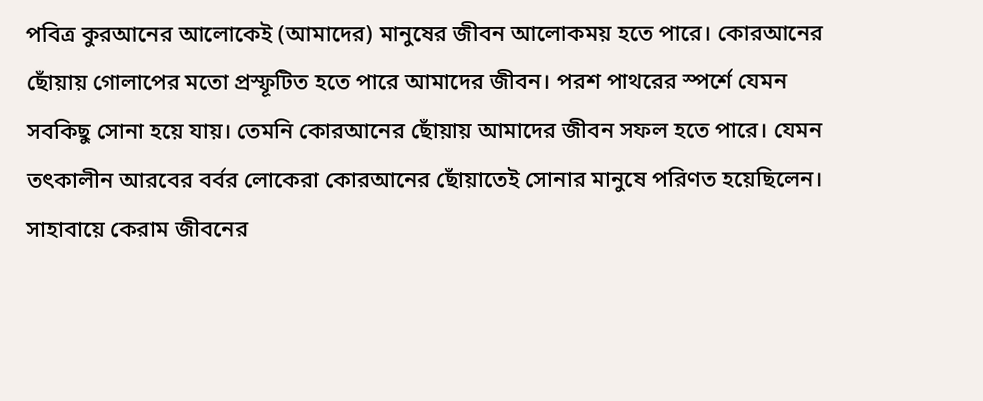পবিত্র কুরআনের আলোকেই (আমাদের) মানুষের জীবন আলোকময় হতে পারে। কোরআনের ছোঁয়ায় গোলাপের মতো প্রস্ফূটিত হতে পারে আমাদের জীবন। পরশ পাথরের স্পর্শে যেমন সবকিছু সোনা হয়ে যায়। তেমনি কোরআনের ছোঁয়ায় আমাদের জীবন সফল হতে পারে। যেমন তৎকালীন আরবের বর্বর লোকেরা কোরআনের ছোঁয়াতেই সোনার মানুষে পরিণত হয়েছিলেন। সাহাবায়ে কেরাম জীবনের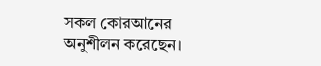সকল কোরআনের অনুশীলন করেছেন।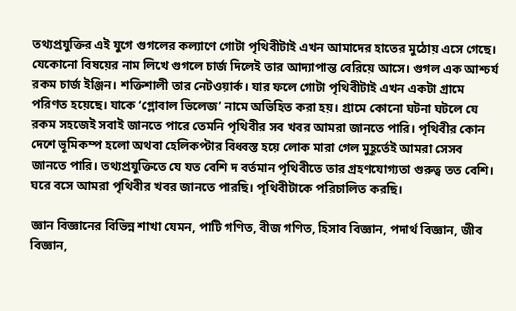তথ্যপ্রযুক্তির এই যুগে গুগলের কল্যাণে গোটা পৃথিবীটাই এখন আমাদের হাতের মুঠোয় এসে গেছে। যেকোনো বিষয়ের নাম লিখে গুগলে চার্জ দিলেই তার আদ্যাপান্ত বেরিয়ে আসে। গুগল এক আশ্চর্য রকম চার্জ ইঞ্জিন। শক্তিশালী তার নেটওয়ার্ক। যার ফলে গোটা পৃথিবীটাই এখন একটা গ্রামে পরিণত হয়েছে। যাকে ‘গ্লোবাল ভিলেজ’ নামে অভিহিত করা হয়। গ্রামে কোনো ঘটনা ঘটলে যে রকম সহজেই সবাই জানতে পারে তেমনি পৃথিবীর সব খবর আমরা জানতে পারি। পৃথিবীর কোন দেশে ভূমিকম্প হলো অথবা হেলিকপ্টার বিধ্বস্ত হয়ে লোক মারা গেল মুহূর্তেই আমরা সেসব জানতে পারি। তথ্যপ্রযুক্তিতে যে যত বেশি দ বর্তমান পৃথিবীতে তার গ্রহণযোগ্যতা গুরুত্ব তত বেশি। ঘরে বসে আমরা পৃথিবীর খবর জানতে পারছি। পৃথিবীটাকে পরিচালিত করছি।

জ্ঞান বিজ্ঞানের বিভিন্ন শাখা যেমন, পাটি গণিত, বীজ গণিত, হিসাব বিজ্ঞান, পদার্থ বিজ্ঞান, জীব বিজ্ঞান,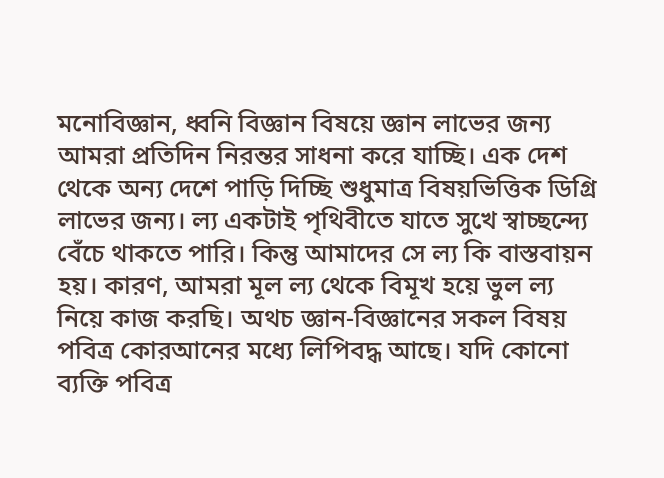মনোবিজ্ঞান, ধ্বনি বিজ্ঞান বিষয়ে জ্ঞান লাভের জন্য আমরা প্রতিদিন নিরন্তর সাধনা করে যাচ্ছি। এক দেশ থেকে অন্য দেশে পাড়ি দিচ্ছি শুধুমাত্র বিষয়ভিত্তিক ডিগ্রি লাভের জন্য। ল্য একটাই পৃথিবীতে যাতে সুখে স্বাচ্ছন্দ্যে বেঁচে থাকতে পারি। কিন্তু আমাদের সে ল্য কি বাস্তবায়ন হয়। কারণ, আমরা মূল ল্য থেকে বিমূখ হয়ে ভুল ল্য নিয়ে কাজ করছি। অথচ জ্ঞান-বিজ্ঞানের সকল বিষয় পবিত্র কোরআনের মধ্যে লিপিবদ্ধ আছে। যদি কোনো ব্যক্তি পবিত্র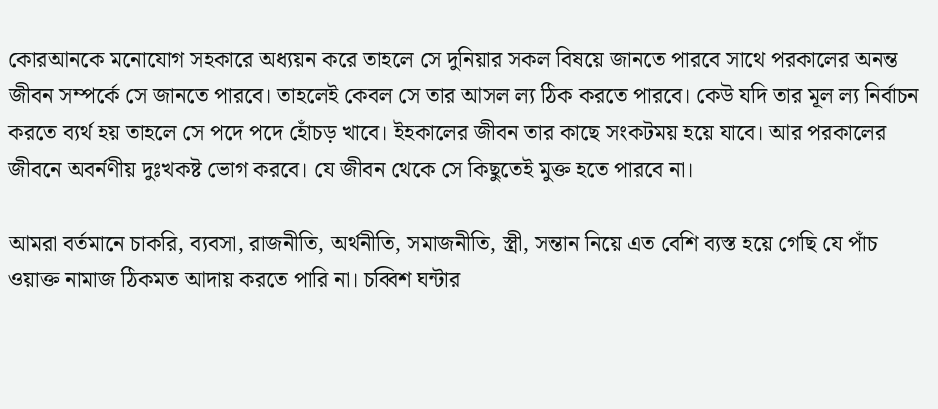কোরআনকে মনোযোগ সহকারে অধ্যয়ন করে তাহলে সে দুনিয়ার সকল বিষয়ে জানতে পারবে সাথে পরকালের অনন্ত জীবন সম্পর্কে সে জানতে পারবে। তাহলেই কেবল সে তার আসল ল্য ঠিক করতে পারবে। কেউ যদি তার মূল ল্য নির্বাচন করতে ব্যর্থ হয় তাহলে সে পদে পদে হোঁচড় খাবে। ইহকালের জীবন তার কাছে সংকটময় হয়ে যাবে। আর পরকালের জীবনে অবর্নণীয় দুঃখকষ্ট ভোগ করবে। যে জীবন থেকে সে কিছুতেই মুক্ত হতে পারবে না।

আমরা বর্তমানে চাকরি, ব্যবসা, রাজনীতি, অর্থনীতি, সমাজনীতি, স্ত্রী, সন্তান নিয়ে এত বেশি ব্যস্ত হয়ে গেছি যে পাঁচ ওয়াক্ত নামাজ ঠিকমত আদায় করতে পারি না। চব্বিশ ঘন্টার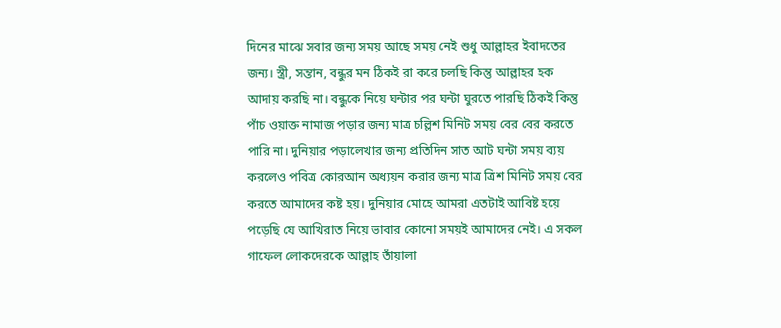দিনের মাঝে সবার জন্য সময় আছে সময় নেই শুধু আল্লাহর ইবাদতের জন্য। স্ত্রী, সন্তান, বন্ধুর মন ঠিকই রা করে চলছি কিন্তু আল্লাহর হক আদায় করছি না। বন্ধুকে নিয়ে ঘন্টার পর ঘন্টা ঘুরতে পারছি ঠিকই কিন্তু পাঁচ ওয়াক্ত নামাজ পড়ার জন্য মাত্র চল্লিশ মিনিট সময় বের বের করতে পারি না। দুনিয়ার পড়ালেখার জন্য প্রতিদিন সাত আট ঘন্টা সময় ব্যয় করলেও পবিত্র কোরআন অধ্যয়ন করার জন্য মাত্র ত্রিশ মিনিট সময় বের করতে আমাদের কষ্ট হয়। দুনিয়ার মোহে আমরা এতটাই আবিষ্ট হয়ে পড়েছি যে আখিরাত নিয়ে ভাবার কোনো সময়ই আমাদের নেই। এ সকল গাফেল লোকদেরকে আল্লাহ তাঁয়ালা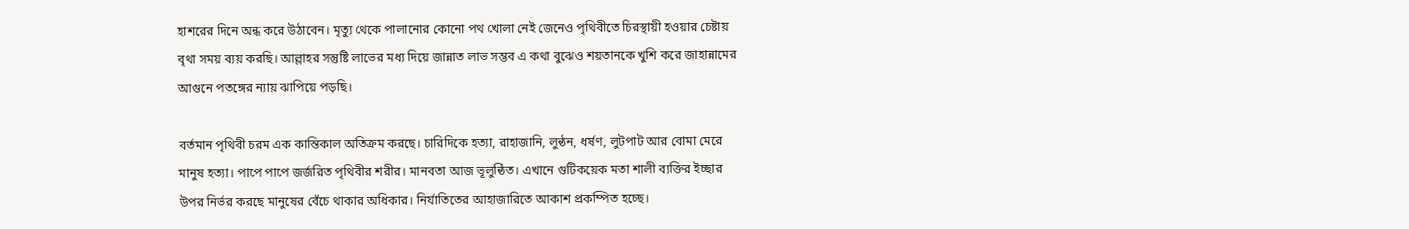হাশরের দিনে অন্ধ করে উঠাবেন। মৃত্যু থেকে পালানোর কোনো পথ খোলা নেই জেনেও পৃথিবীতে চিরস্থায়ী হওয়ার চেষ্টায় বৃথা সময় ব্যয় করছি। আল্লাহর সন্তুষ্টি লাভের মধ্য দিয়ে জান্নাত লাভ সম্ভব এ কথা বুঝেও শয়তানকে খুশি করে জাহান্নামের আগুনে পতঙ্গের ন্যায় ঝাপিয়ে পড়ছি।

বর্তমান পৃথিবী চরম এক কান্তিকাল অতিক্রম করছে। চারিদিকে হত্যা, রাহাজানি, লুন্ঠন, ধর্ষণ, লুটপাট আর বোমা মেরে মানুষ হত্যা। পাপে পাপে জর্জরিত পৃথিবীর শরীর। মানবতা আজ ভূলুন্ঠিত। এখানে গুটিকয়েক মতা শালী ব্যক্তির ইচ্ছার উপর নির্ভর করছে মানুষের বেঁচে থাকার অধিকার। নির্যাতিতের আহাজারিতে আকাশ প্রকম্পিত হচ্ছে।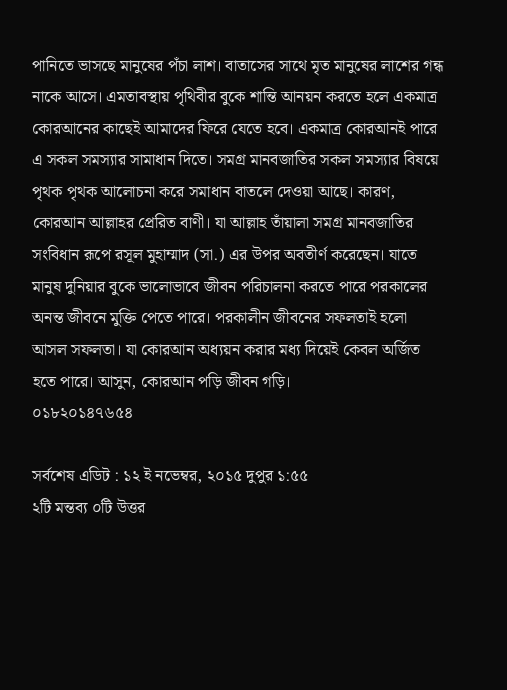পানিতে ভাসছে মানুষের পঁচা লাশ। বাতাসের সাথে মৃত মানুষের লাশের গন্ধ নাকে আসে। এমতাবস্থায় পৃথিবীর বুকে শান্তি আনয়ন করতে হলে একমাত্র কোরআনের কাছেই আমাদের ফিরে যেতে হবে। একমাত্র কোরআনই পারে এ সকল সমস্যার সামাধান দিতে। সমগ্র মানবজাতির সকল সমস্যার বিষয়ে পৃথক পৃথক আলোচনা করে সমাধান বাতলে দেওয়া আছে। কারণ, কোরআন আল্লাহর প্রেরিত বাণী। যা আল্লাহ তাঁয়ালা সমগ্র মানবজাতির সংবিধান রূপে রসূল মুহাম্মাদ (সা.) এর উপর অবতীর্ণ করেছেন। যাতে মানুষ দুনিয়ার বুকে ভালোভাবে জীবন পরিচালনা করতে পারে পরকালের অনন্ত জীবনে মুক্তি পেতে পারে। পরকালীন জীবনের সফলতাই হলো আসল সফলতা। যা কোরআন অধ্যয়ন করার মধ্য দিয়েই কেবল অর্জিত হতে পারে। আসুন, কোরআন পড়ি জীবন গড়ি।
০১৮২০১৪৭৬৫৪

সর্বশেষ এডিট : ১২ ই নভেম্বর, ২০১৫ দুপুর ১:৫৫
২টি মন্তব্য ০টি উত্তর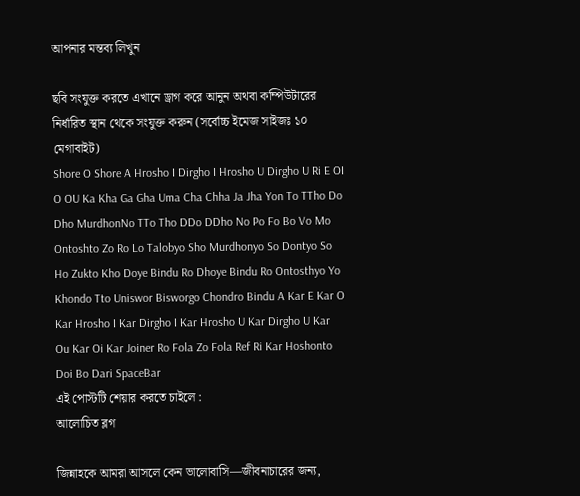আপনার মন্তব্য লিখুন

ছবি সংযুক্ত করতে এখানে ড্রাগ করে আনুন অথবা কম্পিউটারের নির্ধারিত স্থান থেকে সংযুক্ত করুন (সর্বোচ্চ ইমেজ সাইজঃ ১০ মেগাবাইট)
Shore O Shore A Hrosho I Dirgho I Hrosho U Dirgho U Ri E OI O OU Ka Kha Ga Gha Uma Cha Chha Ja Jha Yon To TTho Do Dho MurdhonNo TTo Tho DDo DDho No Po Fo Bo Vo Mo Ontoshto Zo Ro Lo Talobyo Sho Murdhonyo So Dontyo So Ho Zukto Kho Doye Bindu Ro Dhoye Bindu Ro Ontosthyo Yo Khondo Tto Uniswor Bisworgo Chondro Bindu A Kar E Kar O Kar Hrosho I Kar Dirgho I Kar Hrosho U Kar Dirgho U Kar Ou Kar Oi Kar Joiner Ro Fola Zo Fola Ref Ri Kar Hoshonto Doi Bo Dari SpaceBar
এই পোস্টটি শেয়ার করতে চাইলে :
আলোচিত ব্লগ

জিন্নাহকে আমরা আসলে কেন ভালোবাসি—জীবনাচারের জন্য,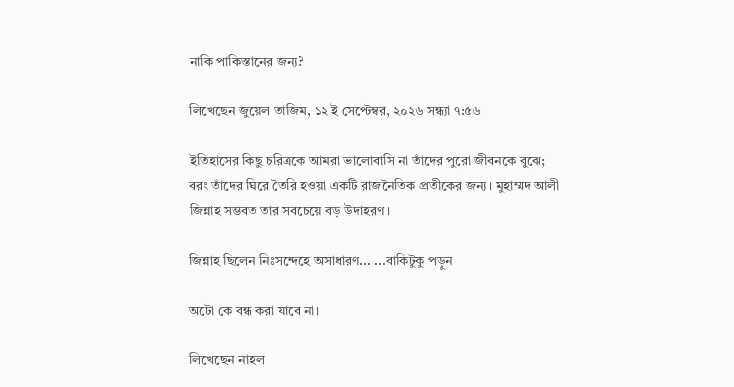নাকি পাকিস্তানের জন্য?

লিখেছেন জুয়েল তাজিম, ১২ ই সেপ্টেম্বর, ২০২৬ সন্ধ্যা ৭:৫৬

ইতিহাসের কিছু চরিত্রকে আমরা ভালোবাসি না তাঁদের পুরো জীবনকে বুঝে; বরং তাঁদের ঘিরে তৈরি হওয়া একটি রাজনৈতিক প্রতীকের জন্য। মুহাম্মদ আলী জিন্নাহ সম্ভবত তার সবচেয়ে বড় উদাহরণ।

জিন্নাহ ছিলেন নিঃসন্দেহে অসাধারণ... ...বাকিটুকু পড়ুন

অটো কে বন্ধ করা যাবে না।

লিখেছেন নাহল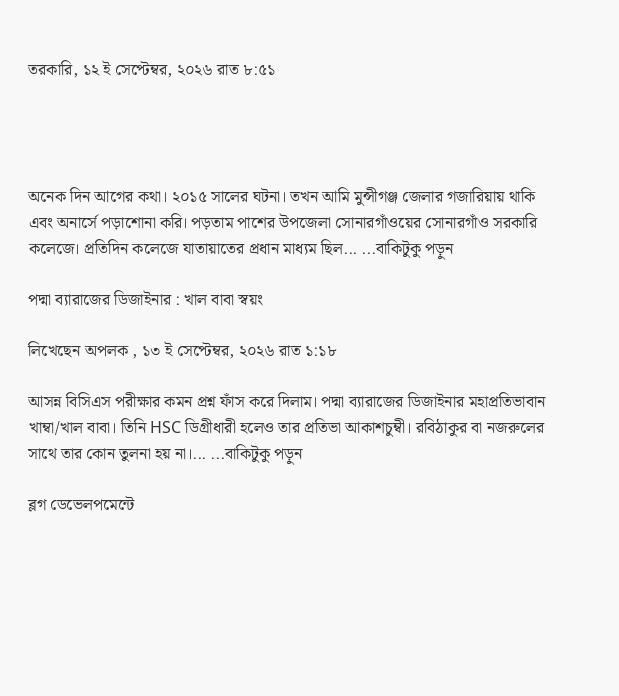তরকারি, ১২ ই সেপ্টেম্বর, ২০২৬ রাত ৮:৫১




অনেক দিন আগের কথা। ২০১৫ সালের ঘটনা। তখন আমি মুন্সীগঞ্জ জেলার গজারিয়ায় থাকি এবং অনার্সে পড়াশোনা করি। পড়তাম পাশের উপজেলা সোনারগাঁওয়ের সোনারগাঁও সরকারি কলেজে। প্রতিদিন কলেজে যাতায়াতের প্রধান মাধ্যম ছিল... ...বাকিটুকু পড়ুন

পদ্মা ব্যারাজের ডিজাইনার : খাল বাবা স্বয়ং

লিখেছেন অপলক , ১৩ ই সেপ্টেম্বর, ২০২৬ রাত ১:১৮

আসন্ন বিসিএস পরীক্ষার কমন প্রশ্ন ফাঁস করে দিলাম। পদ্মা ব্যারাজের ডিজাইনার মহাপ্রতিভাবান খাম্বা/খাল বাবা। তিনি HSC ডিগ্রীধারী হলেও তার প্রতিভা আকাশচুম্বী। রবিঠাকুর বা নজরুলের সাথে তার কোন তুলনা হয় না।... ...বাকিটুকু পড়ুন

ব্লগ ডেভেলপমেন্টে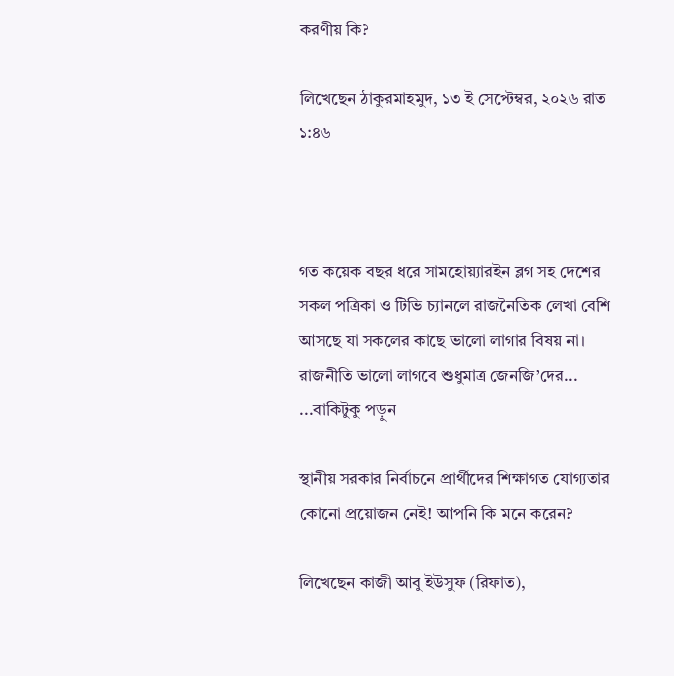করণীয় কি?

লিখেছেন ঠাকুরমাহমুদ, ১৩ ই সেপ্টেম্বর, ২০২৬ রাত ১:৪৬



গত কয়েক বছর ধরে সামহোয়্যারইন ব্লগ সহ দেশের সকল পত্রিকা ও টিভি চ্যানলে রাজনৈতিক লেখা বেশি আসছে যা সকলের কাছে ভালো লাগার বিষয় না। রাজনীতি ভালো লাগবে শুধুমাত্র জেনজি’দের... ...বাকিটুকু পড়ুন

স্থানীয় সরকার নির্বাচনে প্রার্থীদের শিক্ষাগত যোগ্যতার কোনো প্রয়োজন নেই! আপনি কি মনে করেন?

লিখেছেন কাজী আবু ইউসুফ (রিফাত),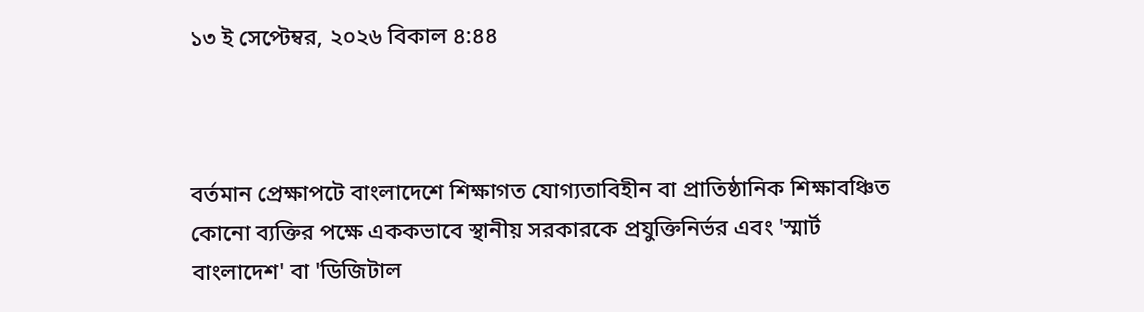১৩ ই সেপ্টেম্বর, ২০২৬ বিকাল ৪:৪৪



বর্তমান প্রেক্ষাপটে বাংলাদেশে শিক্ষাগত যোগ্যতাবিহীন বা প্রাতিষ্ঠানিক শিক্ষাবঞ্চিত কোনো ব্যক্তির পক্ষে এককভাবে স্থানীয় সরকারকে প্রযুক্তিনির্ভর এবং 'স্মার্ট বাংলাদেশ' বা 'ডিজিটাল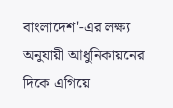বাংলাদেশ'-এর লক্ষ্য অনুযায়ী আধুনিকায়নের দিকে এগিয়ে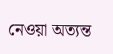নেওয়া অত্যন্ত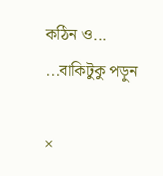কঠিন ও... ...বাকিটুকু পড়ুন

×